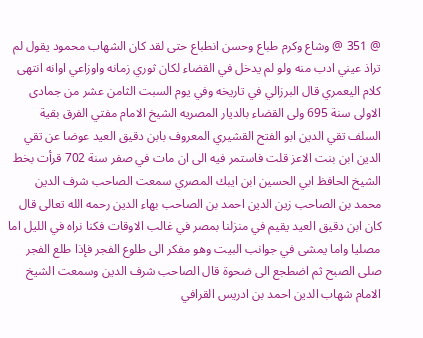@ 351 @ وشاع وكرم طباع وحسن انطباع حتى لقد كان الشهاب محمود يقول لم تراذ عيني ادب منه ولو لم يدخل في القضاء لكان ثوري زمانه واوزاعي اوانه انتهى كلام اليعمري قال البرزالي في تاريخه وفي يوم السبت الثامن عشر من جمادى الاولى سنة 695 ولى القضاء بالديار المصريه الشيخ الامام مفتي الفرق بقية السلف تقي الدين ابو الفتح القشيري المعروف بابن دقيق العيد عوضا عن تقي الدين ابن بنت الاعز قلت فاستمر فيه الى ان مات في صفر سنة 702 قرأت بخط الشيخ الحافظ ابي الحسين ابن ايبك المصري سمعت الصاحب شرف الدين محمد بن الصاحب زين الدين احمد بن الصاحب بهاء الدين رحمه الله تعالى قال كان ابن دقيق العيد يقيم في منزلنا بمصر في غالب الاوقات فكنا نراه في الليل اما مصليا واما يمشى في جوانب البيت وهو مفكر الى طلوع الفجر فإذا طلع الفجر صلى الصبح ثم اضطجع الى ضحوة قال الصاحب شرف الدين وسمعت الشيخ الامام شهاب الدين احمد بن ادريس القرافي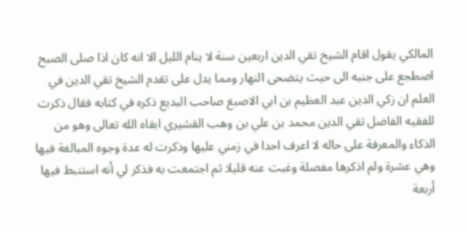المالكي يقول اقام الشيخ تقي الدين اربعين سنة لا ينام الليل الا انه كان اذا صلى الصبح اصطجع على جنبه الى حيث يتضحى النهار ومما يدل على تقدم الشيخ تقي الدين في العلم ان زكي الدين عبد العظيم بن ابي الاصبغ صاحب البديع ذكره في كتابه فقال ذكرت للفقيه الفاضل تقي الدين محمد بن علي بن وهب القشيري ابقاه الله تعالى وهو من الذكاء والمعرفة على حاله لا اعرف احدا في زمني عليها وذكرت له عدة وجوه المبالغة فيها وهي عشرة ولم اذكرها مفصلة وغبت عنه قليلا ثم اجتمعت به فذكر لي أنه استنبط فيها أربعة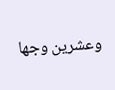وعشرين وجها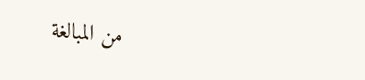من المبالغة